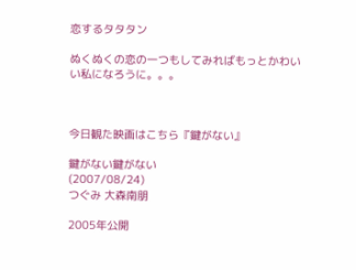恋するタタタン

ぬくぬくの恋の一つもしてみればもっとかわいい私になろうに。。。



今日観た映画はこちら『鍵がない』

鍵がない鍵がない
(2007/08/24)
つぐみ 大森南朋

2005年公開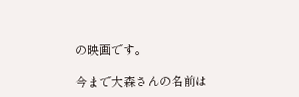の映画です。

今まで大森さんの名前は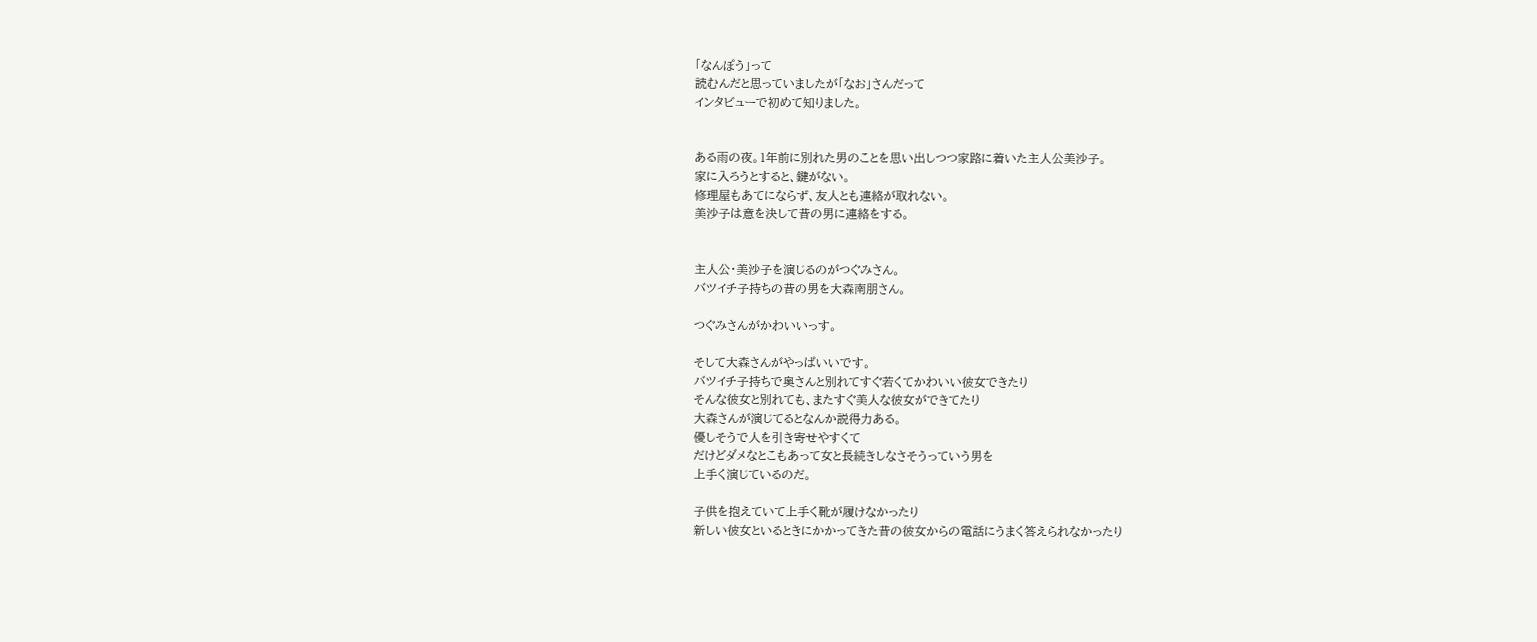「なんぽう」って
読むんだと思っていましたが「なお」さんだって
インタビューで初めて知りました。


ある雨の夜。1年前に別れた男のことを思い出しつつ家路に着いた主人公美沙子。
家に入ろうとすると、鍵がない。
修理屋もあてにならず、友人とも連絡が取れない。
美沙子は意を決して昔の男に連絡をする。


主人公・美沙子を演じるのがつぐみさん。
バツイチ子持ちの昔の男を大森南朋さん。

つぐみさんがかわいいっす。

そして大森さんがやっぱいいです。
バツイチ子持ちで奥さんと別れてすぐ若くてかわいい彼女できたり
そんな彼女と別れても、またすぐ美人な彼女ができてたり
大森さんが演じてるとなんか説得力ある。
優しそうで人を引き寄せやすくて
だけどダメなとこもあって女と長続きしなさそうっていう男を
上手く演じているのだ。

子供を抱えていて上手く靴が履けなかったり
新しい彼女といるときにかかってきた昔の彼女からの電話にうまく答えられなかったり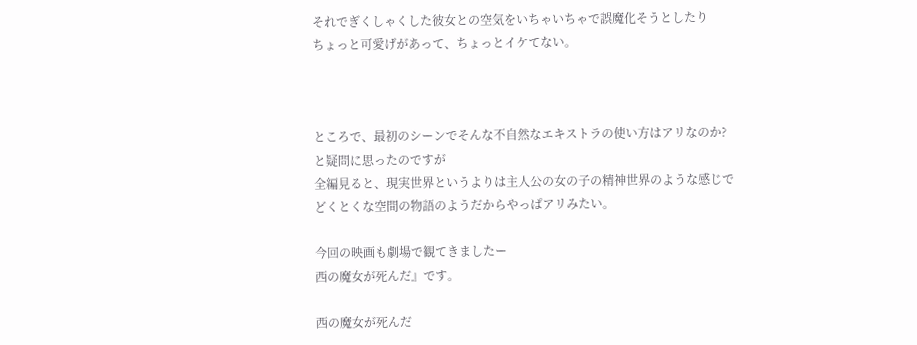それでぎくしゃくした彼女との空気をいちゃいちゃで誤魔化そうとしたり
ちょっと可愛げがあって、ちょっとイケてない。



ところで、最初のシーンでそんな不自然なエキストラの使い方はアリなのか?
と疑問に思ったのですが
全編見ると、現実世界というよりは主人公の女の子の精神世界のような感じで
どくとくな空間の物語のようだからやっぱアリみたい。

今回の映画も劇場で観てきましたー
西の魔女が死んだ』です。

西の魔女が死んだ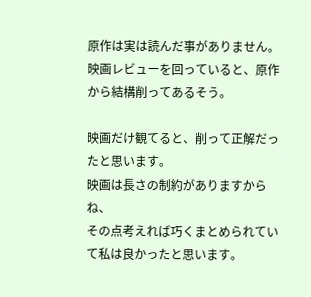原作は実は読んだ事がありません。
映画レビューを回っていると、原作から結構削ってあるそう。

映画だけ観てると、削って正解だったと思います。
映画は長さの制約がありますからね、
その点考えれば巧くまとめられていて私は良かったと思います。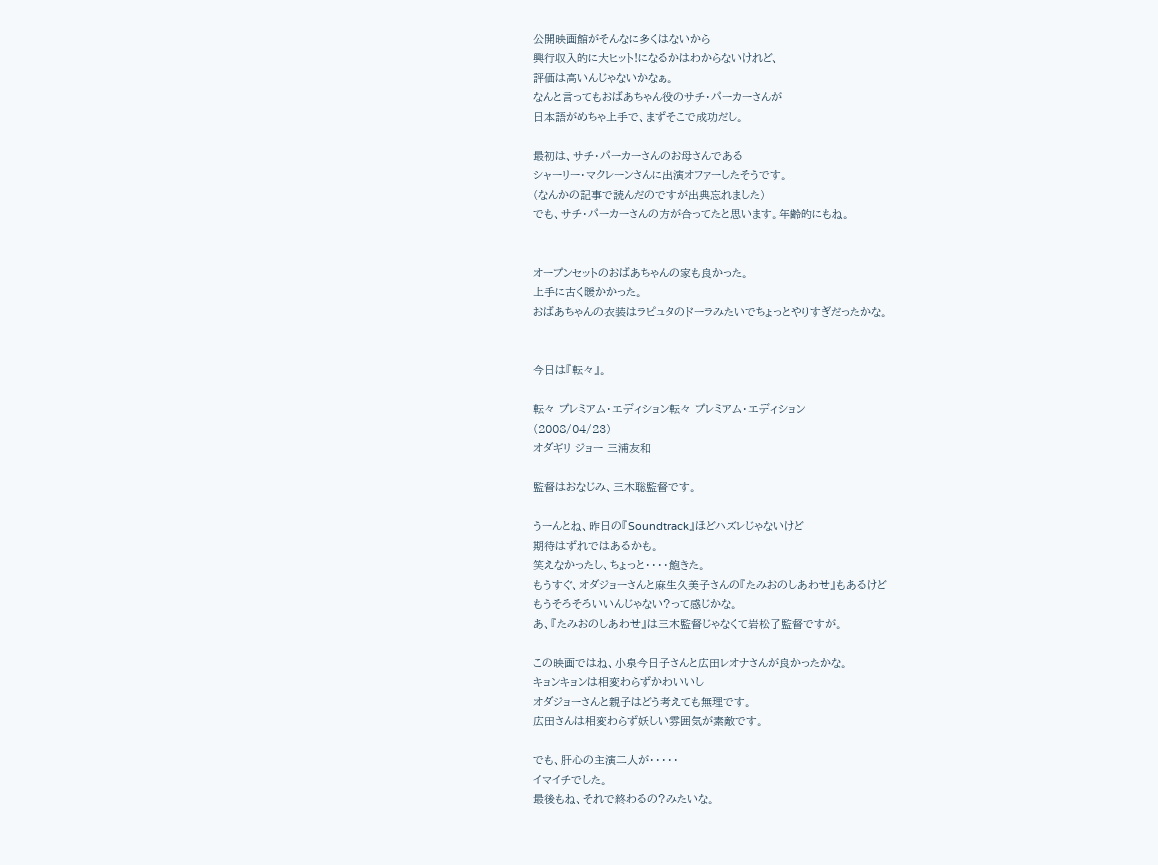公開映画館がそんなに多くはないから
興行収入的に大ヒット!になるかはわからないけれど、
評価は高いんじゃないかなぁ。
なんと言ってもおばあちゃん役のサチ・パーカーさんが
日本語がめちゃ上手で、まずそこで成功だし。

最初は、サチ・パーカーさんのお母さんである
シャーリー・マクレーンさんに出演オファーしたそうです。
(なんかの記事で読んだのですが出典忘れました)
でも、サチ・パーカーさんの方が合ってたと思います。年齢的にもね。


オープンセットのおばあちゃんの家も良かった。
上手に古く暖かかった。
おばあちゃんの衣装はラピュタのドーラみたいでちょっとやりすぎだったかな。


今日は『転々』。

転々 プレミアム・エディション転々 プレミアム・エディション
(2008/04/23)
オダギリ ジョー 三浦友和

監督はおなじみ、三木聡監督です。

うーんとね、昨日の『Soundtrack』ほどハズレじゃないけど
期待はずれではあるかも。
笑えなかったし、ちょっと・・・・飽きた。
もうすぐ、オダジョーさんと麻生久美子さんの『たみおのしあわせ』もあるけど
もうそろそろいいんじゃない?って感じかな。
あ、『たみおのしあわせ』は三木監督じゃなくて岩松了監督ですが。

この映画ではね、小泉今日子さんと広田レオナさんが良かったかな。
キョンキョンは相変わらずかわいいし
オダジョーさんと親子はどう考えても無理です。
広田さんは相変わらず妖しい雰囲気が素敵です。

でも、肝心の主演二人が・・・・・
イマイチでした。
最後もね、それで終わるの?みたいな。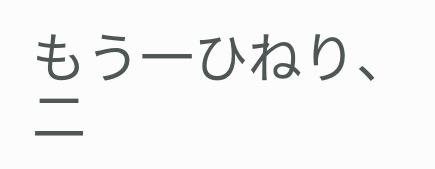もう一ひねり、二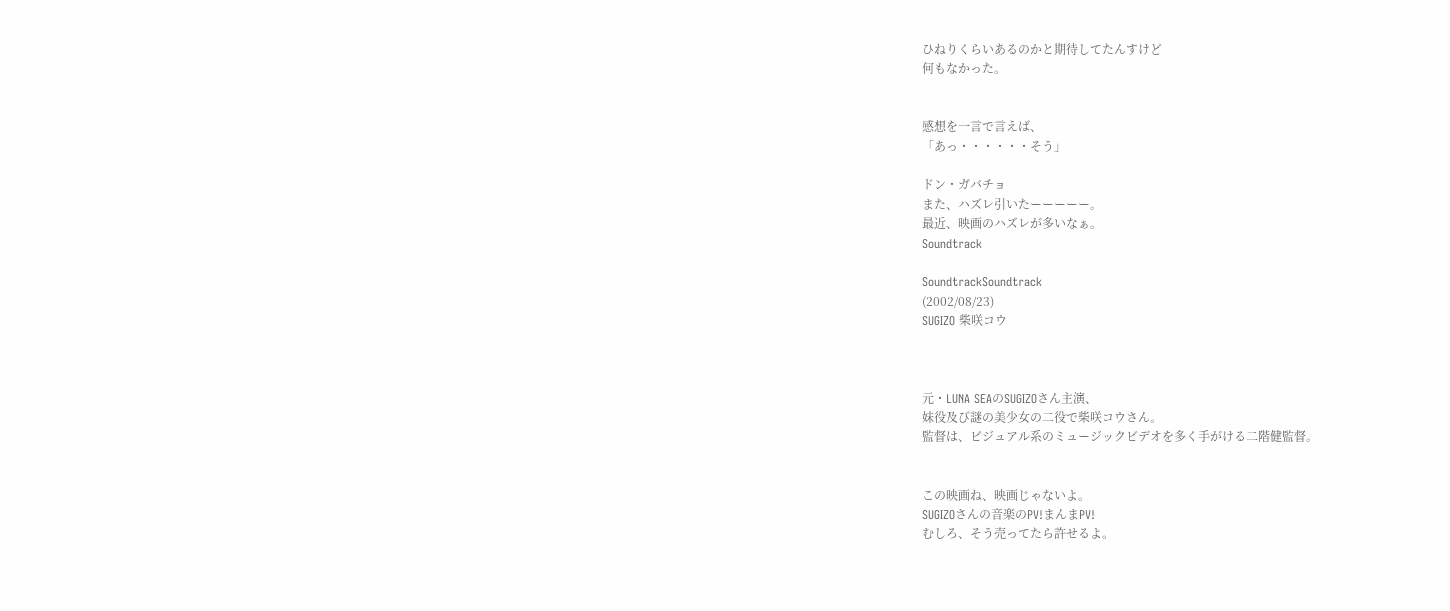ひねりくらいあるのかと期待してたんすけど
何もなかった。


感想を一言で言えば、
「あっ・・・・・・そう」

ドン・ガバチョ
また、ハズレ引いたーーーーー。
最近、映画のハズレが多いなぁ。
Soundtrack

SoundtrackSoundtrack
(2002/08/23)
SUGIZO 柴咲コウ



元・LUNA SEAのSUGIZOさん主演、
妹役及び謎の美少女の二役で柴咲コウさん。
監督は、ビジュアル系のミュージックビデオを多く手がける二階健監督。


この映画ね、映画じゃないよ。
SUGIZOさんの音楽のPV!まんまPV!
むしろ、そう売ってたら許せるよ。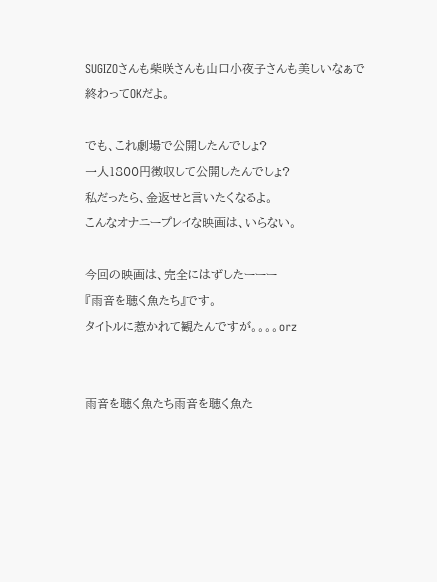SUGIZOさんも柴咲さんも山口小夜子さんも美しいなぁで終わってOKだよ。

でも、これ劇場で公開したんでしょ?
一人1800円徴収して公開したんでしょ?
私だったら、金返せと言いたくなるよ。
こんなオナニープレイな映画は、いらない。

今回の映画は、完全にはずしたーーー
『雨音を聴く魚たち』です。
タイトルに惹かれて観たんですが。。。。orz


雨音を聴く魚たち雨音を聴く魚た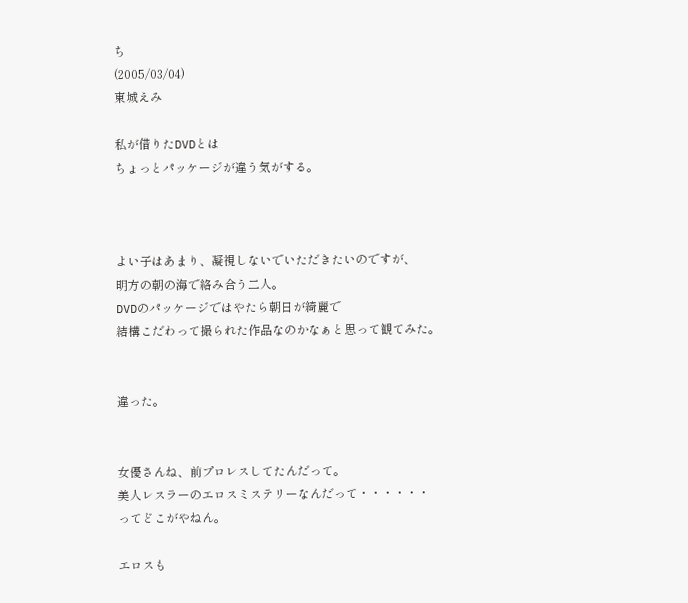ち
(2005/03/04)
東城えみ

私が借りたDVDとは
ちょっとパッケージが違う気がする。



よい子はあまり、凝視しないでいただきたいのですが、
明方の朝の海で絡み合う二人。
DVDのパッケージではやたら朝日が綺麗で
結構こだわって撮られた作品なのかなぁと思って観てみた。


違った。


女優さんね、前プロレスしてたんだって。
美人レスラーのエロスミステリーなんだって・・・・・・
ってどこがやねん。

エロスも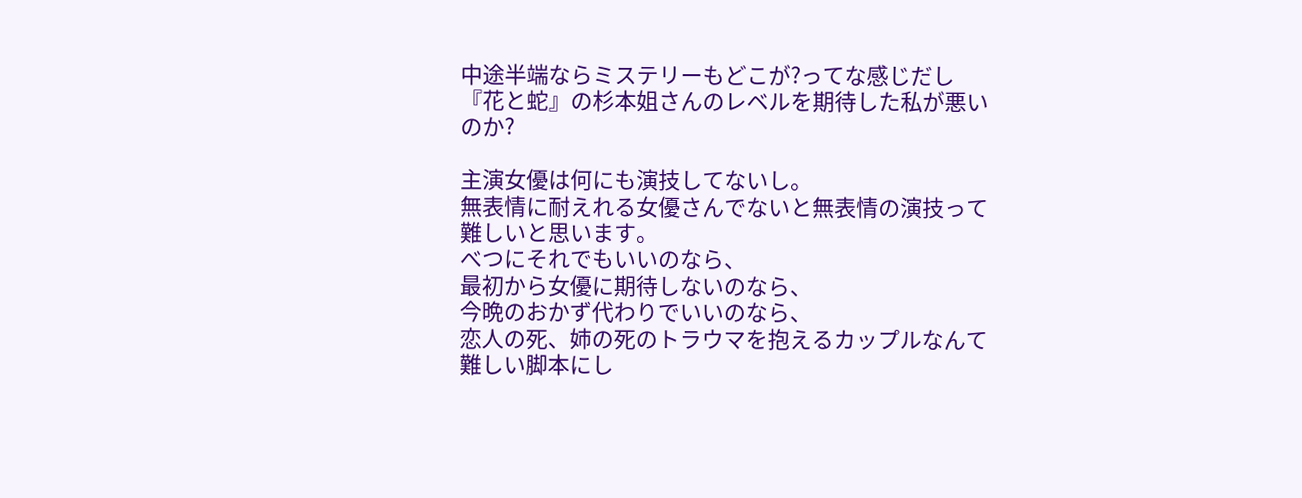中途半端ならミステリーもどこが?ってな感じだし
『花と蛇』の杉本姐さんのレベルを期待した私が悪いのか?

主演女優は何にも演技してないし。
無表情に耐えれる女優さんでないと無表情の演技って難しいと思います。
べつにそれでもいいのなら、
最初から女優に期待しないのなら、
今晩のおかず代わりでいいのなら、
恋人の死、姉の死のトラウマを抱えるカップルなんて
難しい脚本にし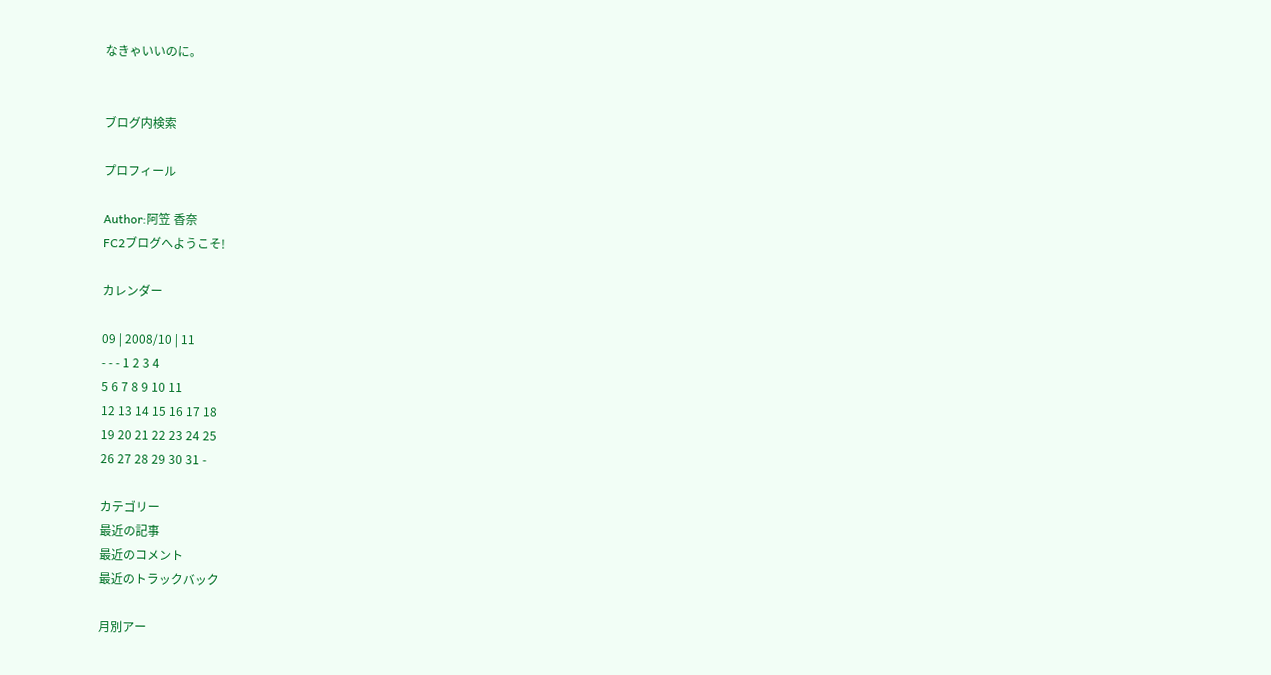なきゃいいのに。


ブログ内検索

プロフィール

Author:阿笠 香奈
FC2ブログへようこそ!

カレンダー

09 | 2008/10 | 11
- - - 1 2 3 4
5 6 7 8 9 10 11
12 13 14 15 16 17 18
19 20 21 22 23 24 25
26 27 28 29 30 31 -

カテゴリー
最近の記事
最近のコメント
最近のトラックバック

月別アー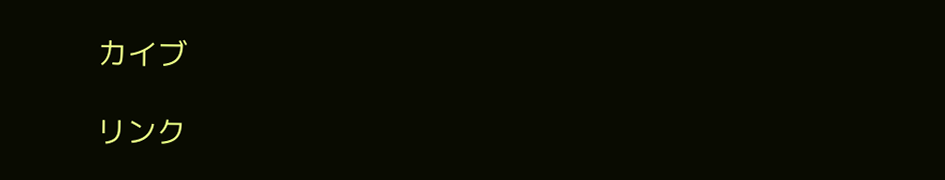カイブ

リンク